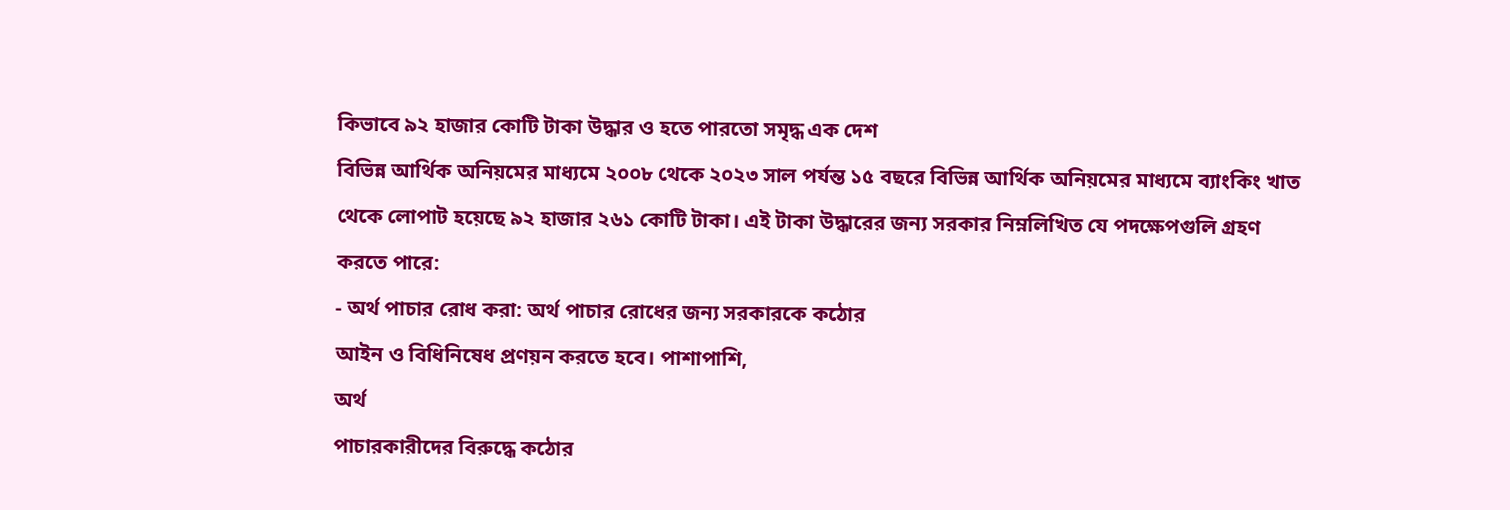কিভাবে ৯২ হাজার কোটি টাকা উদ্ধার ও হতে পারতো সমৃদ্ধ এক দেশ
বিভিন্ন আর্থিক অনিয়মের মাধ্যমে ২০০৮ থেকে ২০২৩ সাল পর্যন্ত ১৫ বছরে বিভিন্ন আর্থিক অনিয়মের মাধ্যমে ব্যাংকিং খাত থেকে লোপাট হয়েছে ৯২ হাজার ২৬১ কোটি টাকা। এই টাকা উদ্ধারের জন্য সরকার নিম্নলিখিত যে পদক্ষেপগুলি গ্রহণ করতে পারে:
- অর্থ পাচার রোধ করা: অর্থ পাচার রোধের জন্য সরকারকে কঠোর
আইন ও বিধিনিষেধ প্রণয়ন করতে হবে। পাশাপাশি,
অর্থ
পাচারকারীদের বিরুদ্ধে কঠোর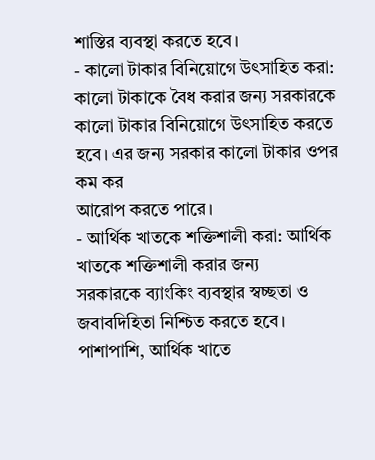শাস্তির ব্যবস্থা করতে হবে।
- কালো টাকার বিনিয়োগে উৎসাহিত করা: কালো টাকাকে বৈধ করার জন্য সরকারকে
কালো টাকার বিনিয়োগে উৎসাহিত করতে হবে। এর জন্য সরকার কালো টাকার ওপর কম কর
আরোপ করতে পারে।
- আর্থিক খাতকে শক্তিশালী করা: আর্থিক খাতকে শক্তিশালী করার জন্য
সরকারকে ব্যাংকিং ব্যবস্থার স্বচ্ছতা ও জবাবদিহিতা নিশ্চিত করতে হবে।
পাশাপাশি, আর্থিক খাতে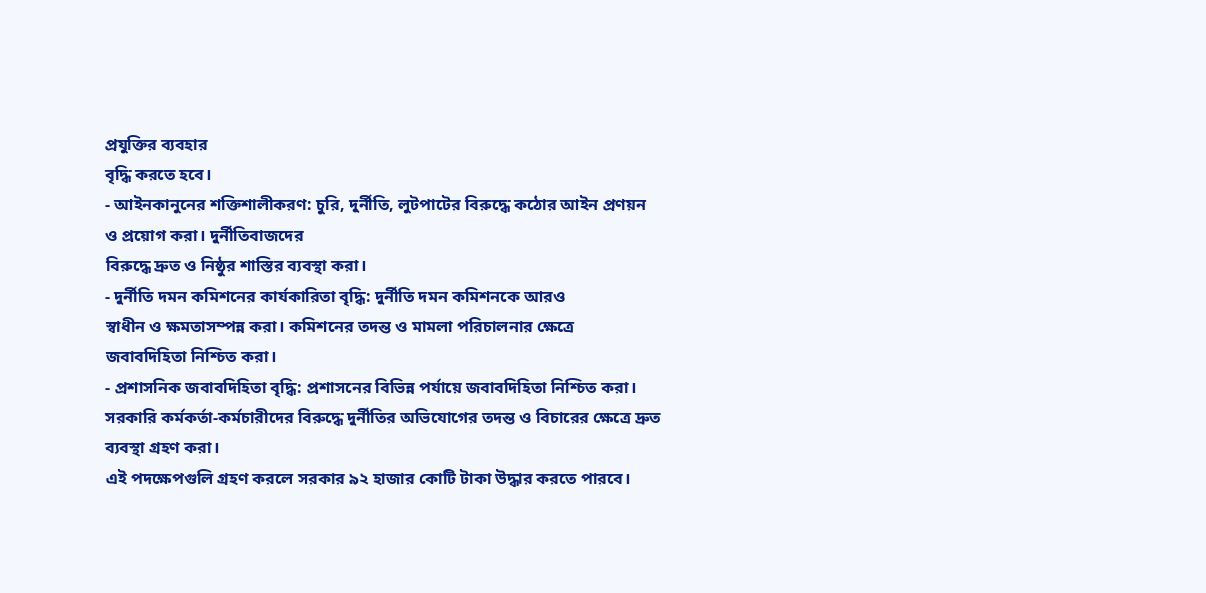প্রযুক্তির ব্যবহার
বৃদ্ধি করতে হবে।
- আইনকানুনের শক্তিশালীকরণ: চুরি, দুর্নীতি, লুটপাটের বিরুদ্ধে কঠোর আইন প্রণয়ন ও প্রয়োগ করা। দুর্নীতিবাজদের
বিরুদ্ধে দ্রুত ও নিষ্ঠুর শাস্তির ব্যবস্থা করা।
- দুর্নীতি দমন কমিশনের কার্যকারিতা বৃদ্ধি: দুর্নীতি দমন কমিশনকে আরও
স্বাধীন ও ক্ষমতাসম্পন্ন করা। কমিশনের তদন্ত ও মামলা পরিচালনার ক্ষেত্রে
জবাবদিহিতা নিশ্চিত করা।
- প্রশাসনিক জবাবদিহিতা বৃদ্ধি: প্রশাসনের বিভিন্ন পর্যায়ে জবাবদিহিতা নিশ্চিত করা। সরকারি কর্মকর্তা-কর্মচারীদের বিরুদ্ধে দুর্নীতির অভিযোগের তদন্ত ও বিচারের ক্ষেত্রে দ্রুত ব্যবস্থা গ্রহণ করা।
এই পদক্ষেপগুলি গ্রহণ করলে সরকার ৯২ হাজার কোটি টাকা উদ্ধার করতে পারবে।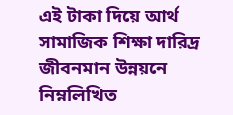এই টাকা দিয়ে আর্থ সামাজিক শিক্ষা দারিদ্র জীবনমান উন্নয়নে নিম্নলিখিত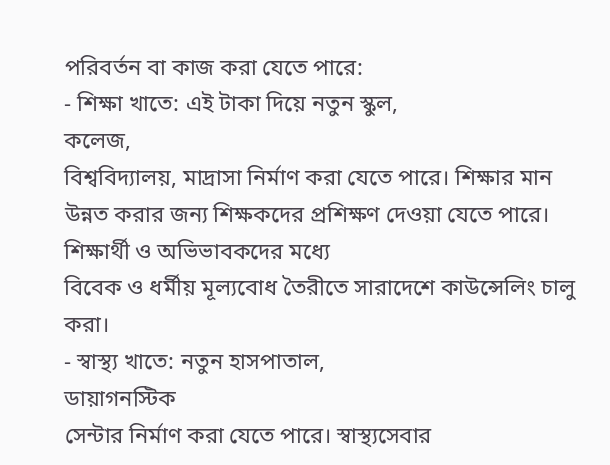পরিবর্তন বা কাজ করা যেতে পারে:
- শিক্ষা খাতে: এই টাকা দিয়ে নতুন স্কুল,
কলেজ,
বিশ্ববিদ্যালয়, মাদ্রাসা নির্মাণ করা যেতে পারে। শিক্ষার মান
উন্নত করার জন্য শিক্ষকদের প্রশিক্ষণ দেওয়া যেতে পারে। শিক্ষার্থী ও অভিভাবকদের মধ্যে
বিবেক ও ধর্মীয় মূল্যবোধ তৈরীতে সারাদেশে কাউন্সেলিং চালু করা।
- স্বাস্থ্য খাতে: নতুন হাসপাতাল,
ডায়াগনস্টিক
সেন্টার নির্মাণ করা যেতে পারে। স্বাস্থ্যসেবার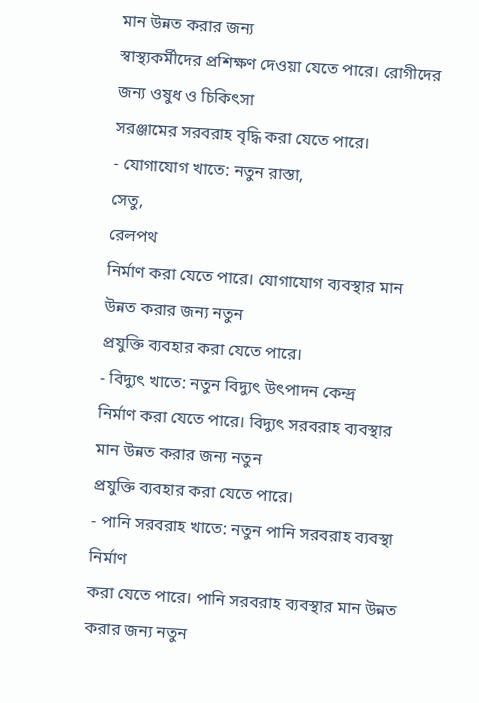মান উন্নত করার জন্য
স্বাস্থ্যকর্মীদের প্রশিক্ষণ দেওয়া যেতে পারে। রোগীদের জন্য ওষুধ ও চিকিৎসা
সরঞ্জামের সরবরাহ বৃদ্ধি করা যেতে পারে।
- যোগাযোগ খাতে: নতুন রাস্তা,
সেতু,
রেলপথ
নির্মাণ করা যেতে পারে। যোগাযোগ ব্যবস্থার মান উন্নত করার জন্য নতুন
প্রযুক্তি ব্যবহার করা যেতে পারে।
- বিদ্যুৎ খাতে: নতুন বিদ্যুৎ উৎপাদন কেন্দ্র
নির্মাণ করা যেতে পারে। বিদ্যুৎ সরবরাহ ব্যবস্থার মান উন্নত করার জন্য নতুন
প্রযুক্তি ব্যবহার করা যেতে পারে।
- পানি সরবরাহ খাতে: নতুন পানি সরবরাহ ব্যবস্থা নির্মাণ
করা যেতে পারে। পানি সরবরাহ ব্যবস্থার মান উন্নত করার জন্য নতুন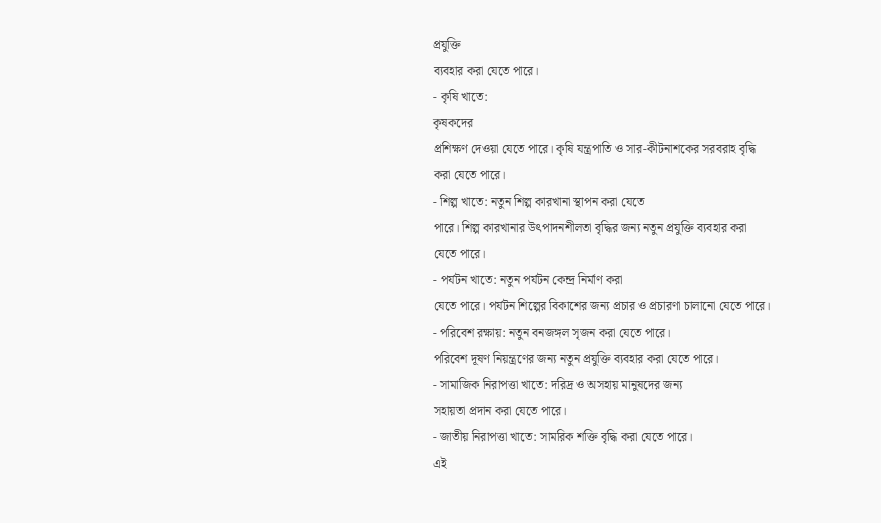প্রযুক্তি
ব্যবহার করা যেতে পারে।
- কৃষি খাতে:
কৃষকদের
প্রশিক্ষণ দেওয়া যেতে পারে। কৃষি যন্ত্রপাতি ও সার-কীটনাশকের সরবরাহ বৃদ্ধি
করা যেতে পারে।
- শিল্প খাতে: নতুন শিল্প কারখানা স্থাপন করা যেতে
পারে। শিল্প কারখানার উৎপাদনশীলতা বৃদ্ধির জন্য নতুন প্রযুক্তি ব্যবহার করা
যেতে পারে।
- পর্যটন খাতে: নতুন পর্যটন কেন্দ্র নির্মাণ করা
যেতে পারে। পর্যটন শিল্পের বিকাশের জন্য প্রচার ও প্রচারণা চালানো যেতে পারে।
- পরিবেশ রক্ষায়: নতুন বনজঙ্গল সৃজন করা যেতে পারে।
পরিবেশ দূষণ নিয়ন্ত্রণের জন্য নতুন প্রযুক্তি ব্যবহার করা যেতে পারে।
- সামাজিক নিরাপত্তা খাতে: দরিদ্র ও অসহায় মানুষদের জন্য
সহায়তা প্রদান করা যেতে পারে।
- জাতীয় নিরাপত্তা খাতে: সামরিক শক্তি বৃদ্ধি করা যেতে পারে।
এই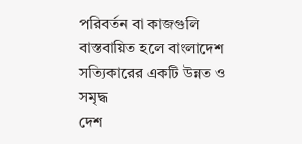পরিবর্তন বা কাজগুলি বাস্তবায়িত হলে বাংলাদেশ সত্যিকারের একটি উন্নত ও সমৃদ্ধ
দেশ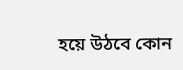হয়ে উঠবে কোন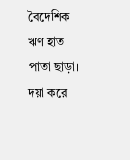বৈদেশিক ঋণ হাত
পাতা ছাড়া। দয়া করে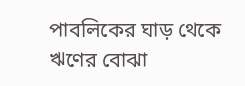পাবলিকের ঘাড় থেকে ঋণের বোঝা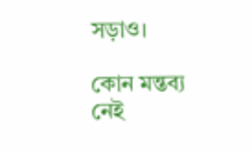সড়াও।

কোন মন্তব্য নেই